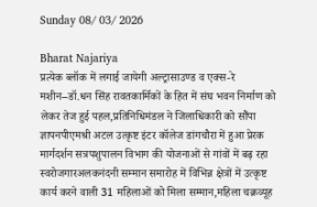Sunday 08/ 03/ 2026

Bharat Najariya
प्रत्येक ब्लॉक में लगाई जायेगी अल्ट्रासाउण्ड व एक्स-रे मशीन–डॉ.धन सिंह रावतकार्मिकों के हित में संघ भवन निर्माण को लेकर तेज हुई पहल,प्रतिनिधिमंडल ने जिलाधिकारी को सौंपा ज्ञापनपीएमश्री अटल उत्कृष्ट इंटर कॉलेज डांगचौरा में हुआ प्रेरक मार्गदर्शन सत्रपशुपालन विभाग की योजनाओं से गांवों में बढ़ रहा स्वरोजगारअलकनंदनी सम्मान समारोह में विभिन्न क्षेत्रों में उत्कृष्ट कार्य करने वाली 31 महिलाओं को मिला सम्मान,महिला चक्रव्यूह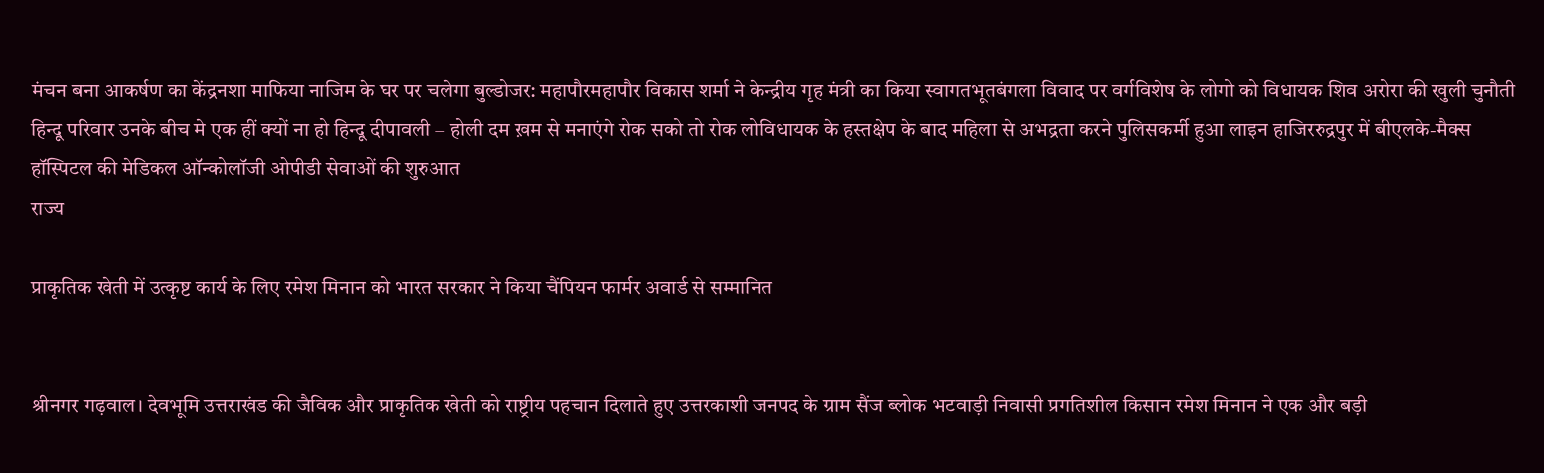मंचन बना आकर्षण का केंद्रनशा माफिया नाजिम के घर पर चलेगा बुल्डोजर: महापौरमहापौर विकास शर्मा ने केन्द्रीय गृह मंत्री का किया स्वागतभूतबंगला विवाद पर वर्गविशेष के लोगो को विधायक शिव अरोरा की खुली चुनौती हिन्दू परिवार उनके बीच मे एक हीं क्यों ना हो हिन्दू दीपावली – होली दम ख़म से मनाएंगे रोक सको तो रोक लोविधायक के हस्तक्षेप के बाद महिला से अभद्रता करने पुलिसकर्मी हुआ लाइन हाजिररुद्रपुर में बीएलके-मैक्स हॉस्पिटल की मेडिकल ऑन्कोलॉजी ओपीडी सेवाओं की शुरुआत
राज्य

प्राकृतिक खेती में उत्कृष्ट कार्य के लिए रमेश मिनान को भारत सरकार ने किया चैंपियन फार्मर अवार्ड से सम्मानित


श्रीनगर गढ़वाल। देवभूमि उत्तराखंड की जैविक और प्राकृतिक खेती को राष्ट्रीय पहचान दिलाते हुए उत्तरकाशी जनपद के ग्राम सैंज ब्लोक भटवाड़ी निवासी प्रगतिशील किसान रमेश मिनान ने एक और बड़ी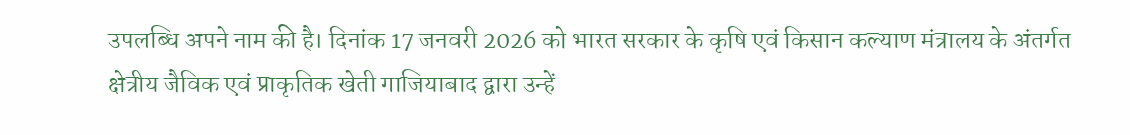उपलब्धि अपने नाम की है। दिनांक 17 जनवरी 2026 को भारत सरकार के कृषि एवं किसान कल्याण मंत्रालय के अंतर्गत क्षेत्रीय जैविक एवं प्राकृतिक खेती गाजियाबाद द्वारा उन्हें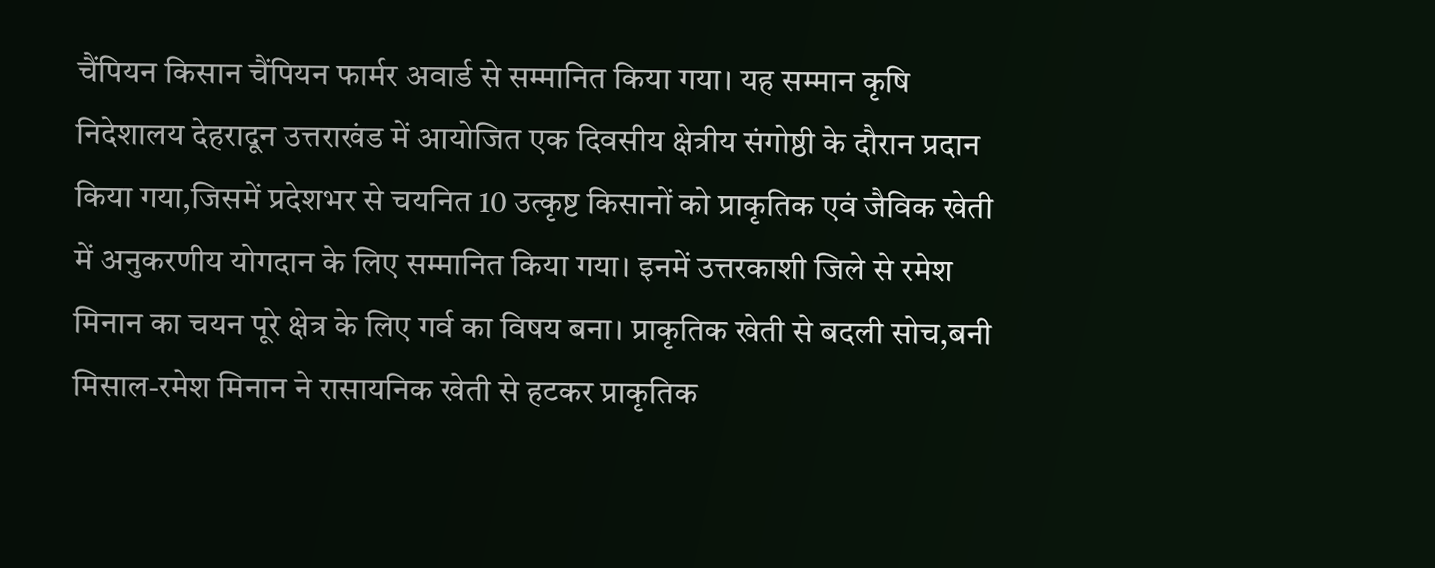चैंपियन किसान चैंपियन फार्मर अवार्ड से सम्मानित किया गया। यह सम्मान कृषि निदेशालय देहरादून उत्तराखंड में आयोजित एक दिवसीय क्षेत्रीय संगोष्ठी के दौरान प्रदान किया गया,जिसमें प्रदेशभर से चयनित 10 उत्कृष्ट किसानों को प्राकृतिक एवं जैविक खेती में अनुकरणीय योगदान के लिए सम्मानित किया गया। इनमें उत्तरकाशी जिले से रमेश मिनान का चयन पूरे क्षेत्र के लिए गर्व का विषय बना। प्राकृतिक खेती से बदली सोच,बनी मिसाल-रमेश मिनान ने रासायनिक खेती से हटकर प्राकृतिक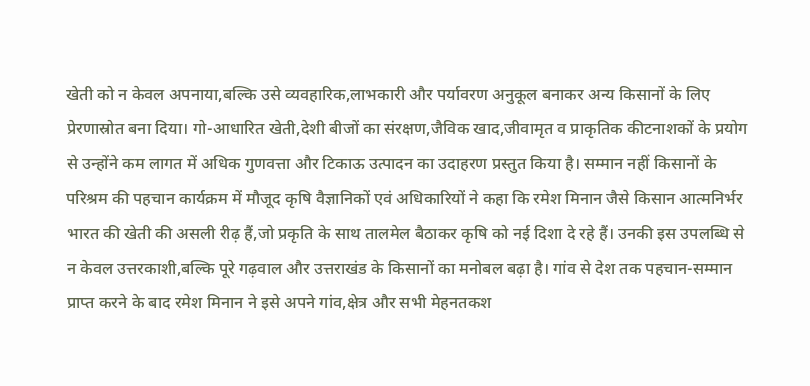खेती को न केवल अपनाया,बल्कि उसे व्यवहारिक,लाभकारी और पर्यावरण अनुकूल बनाकर अन्य किसानों के लिए प्रेरणास्रोत बना दिया। गो-आधारित खेती,देशी बीजों का संरक्षण,जैविक खाद,जीवामृत व प्राकृतिक कीटनाशकों के प्रयोग से उन्होंने कम लागत में अधिक गुणवत्ता और टिकाऊ उत्पादन का उदाहरण प्रस्तुत किया है। सम्मान नहीं किसानों के परिश्रम की पहचान कार्यक्रम में मौजूद कृषि वैज्ञानिकों एवं अधिकारियों ने कहा कि रमेश मिनान जैसे किसान आत्मनिर्भर भारत की खेती की असली रीढ़ हैं,जो प्रकृति के साथ तालमेल बैठाकर कृषि को नई दिशा दे रहे हैं। उनकी इस उपलब्धि से न केवल उत्तरकाशी,बल्कि पूरे गढ़वाल और उत्तराखंड के किसानों का मनोबल बढ़ा है। गांव से देश तक पहचान-सम्मान प्राप्त करने के बाद रमेश मिनान ने इसे अपने गांव,क्षेत्र और सभी मेहनतकश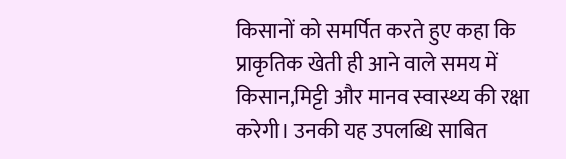किसानों को समर्पित करते हुए कहा कि प्राकृतिक खेती ही आने वाले समय में किसान,मिट्टी और मानव स्वास्थ्य की रक्षा करेगी। उनकी यह उपलब्धि साबित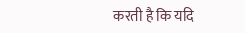करती है कि यदि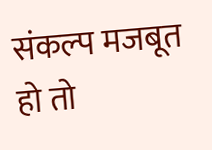संकल्प मजबूत हो तो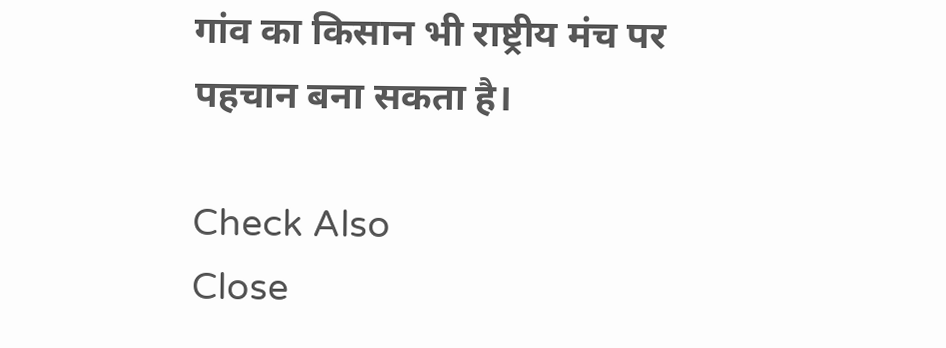गांव का किसान भी राष्ट्रीय मंच पर पहचान बना सकता है।

Check Also
Close